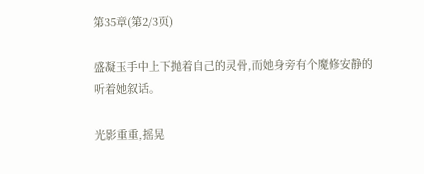第35章(第2/3页)

盛凝玉手中上下抛着自己的灵骨,而她身旁有个魔修安静的听着她叙话。

光影重重,摇晃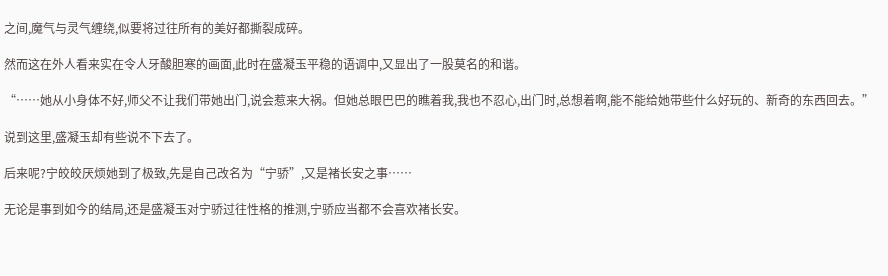之间,魔气与灵气缠绕,似要将过往所有的美好都撕裂成碎。

然而这在外人看来实在令人牙酸胆寒的画面,此时在盛凝玉平稳的语调中,又显出了一股莫名的和谐。

“……她从小身体不好,师父不让我们带她出门,说会惹来大祸。但她总眼巴巴的瞧着我,我也不忍心,出门时,总想着啊,能不能给她带些什么好玩的、新奇的东西回去。”

说到这里,盛凝玉却有些说不下去了。

后来呢?宁皎皎厌烦她到了极致,先是自己改名为“宁骄”,又是褚长安之事……

无论是事到如今的结局,还是盛凝玉对宁骄过往性格的推测,宁骄应当都不会喜欢褚长安。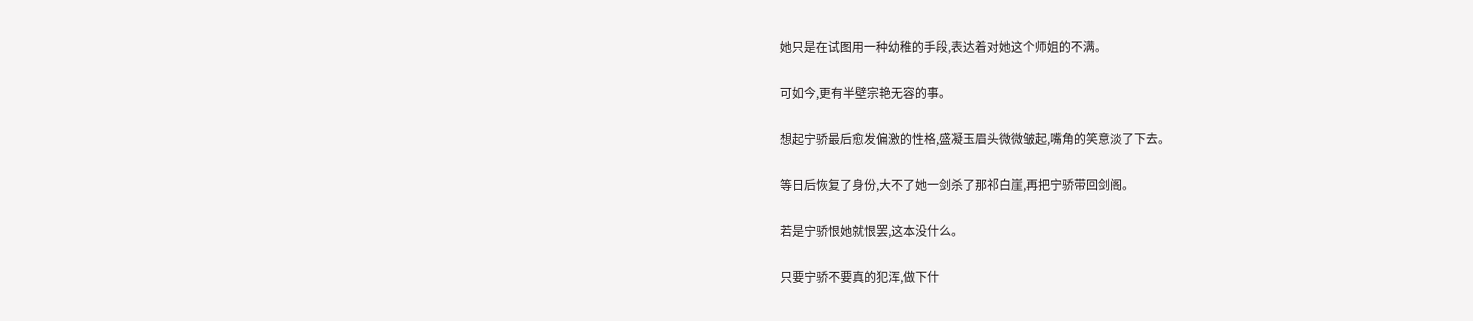她只是在试图用一种幼稚的手段,表达着对她这个师姐的不满。

可如今,更有半壁宗艳无容的事。

想起宁骄最后愈发偏激的性格,盛凝玉眉头微微皱起,嘴角的笑意淡了下去。

等日后恢复了身份,大不了她一剑杀了那祁白崖,再把宁骄带回剑阁。

若是宁骄恨她就恨罢,这本没什么。

只要宁骄不要真的犯浑,做下什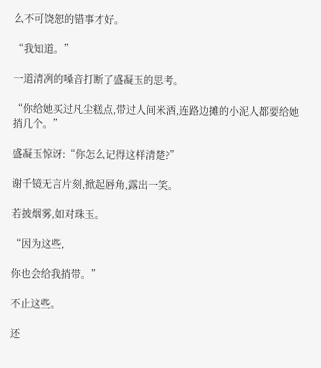么不可饶恕的错事才好。

“我知道。”

一道清冽的嗓音打断了盛凝玉的思考。

“你给她买过凡尘糕点,带过人间米酒,连路边摊的小泥人都要给她捎几个。”

盛凝玉惊讶:“你怎么记得这样清楚?”

谢千镜无言片刻,掀起唇角,露出一笑。

若披烟雾,如对珠玉。

“因为这些,

你也会给我捎带。”

不止这些。

还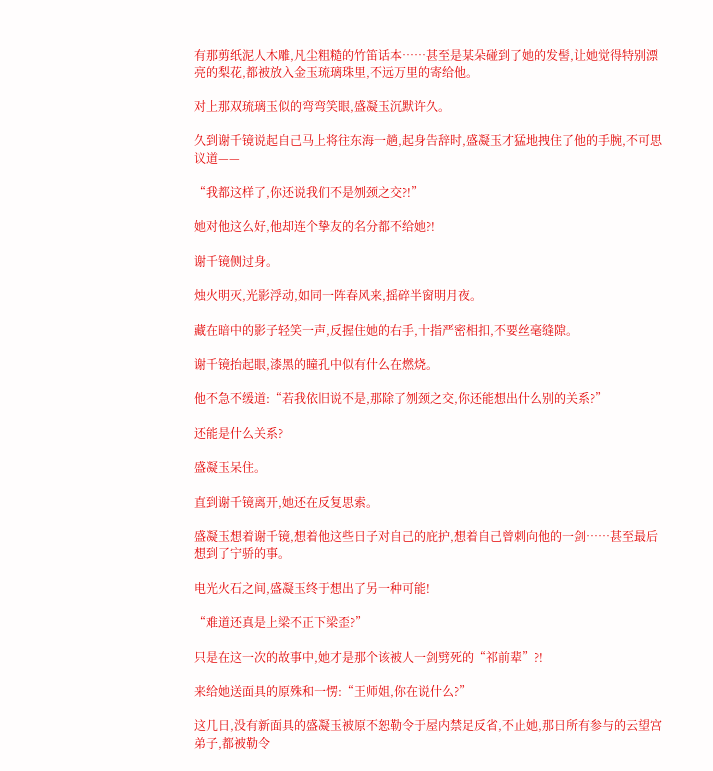有那剪纸泥人木雕,凡尘粗糙的竹笛话本……甚至是某朵碰到了她的发髻,让她觉得特别漂亮的梨花,都被放入金玉琉璃珠里,不远万里的寄给他。

对上那双琉璃玉似的弯弯笑眼,盛凝玉沉默许久。

久到谢千镜说起自己马上将往东海一趟,起身告辞时,盛凝玉才猛地拽住了他的手腕,不可思议道——

“我都这样了,你还说我们不是刎颈之交?!”

她对他这么好,他却连个挚友的名分都不给她?!

谢千镜侧过身。

烛火明灭,光影浮动,如同一阵春风来,摇碎半窗明月夜。

藏在暗中的影子轻笑一声,反握住她的右手,十指严密相扣,不要丝毫缝隙。

谢千镜抬起眼,漆黑的瞳孔中似有什么在燃烧。

他不急不缓道:“若我依旧说不是,那除了刎颈之交,你还能想出什么别的关系?”

还能是什么关系?

盛凝玉呆住。

直到谢千镜离开,她还在反复思索。

盛凝玉想着谢千镜,想着他这些日子对自己的庇护,想着自己曾刺向他的一剑……甚至最后想到了宁骄的事。

电光火石之间,盛凝玉终于想出了另一种可能!

“难道还真是上梁不正下梁歪?”

只是在这一次的故事中,她才是那个该被人一剑劈死的“祁前辈”?!

来给她送面具的原殊和一愣:“王师姐,你在说什么?”

这几日,没有新面具的盛凝玉被原不恕勒令于屋内禁足反省,不止她,那日所有参与的云望宫弟子,都被勒令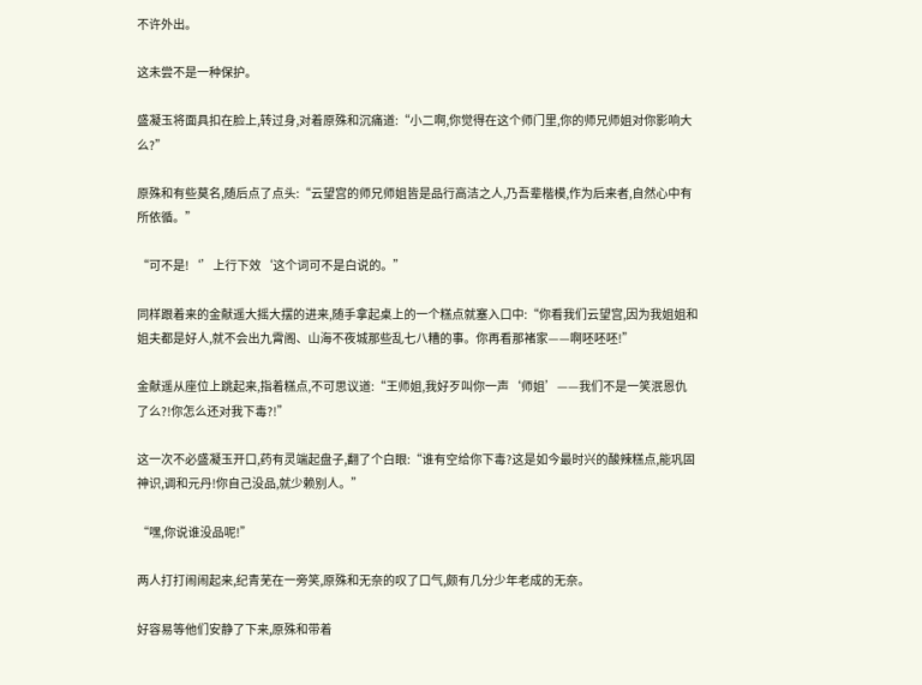不许外出。

这未尝不是一种保护。

盛凝玉将面具扣在脸上,转过身,对着原殊和沉痛道:“小二啊,你觉得在这个师门里,你的师兄师姐对你影响大么?”

原殊和有些莫名,随后点了点头:“云望宫的师兄师姐皆是品行高洁之人,乃吾辈楷模,作为后来者,自然心中有所依循。”

“可不是!‘’上行下效‘这个词可不是白说的。”

同样跟着来的金献遥大摇大摆的进来,随手拿起桌上的一个糕点就塞入口中:“你看我们云望宫,因为我姐姐和姐夫都是好人,就不会出九霄阁、山海不夜城那些乱七八糟的事。你再看那褚家——啊呸呸呸!”

金献遥从座位上跳起来,指着糕点,不可思议道:“王师姐,我好歹叫你一声‘师姐’——我们不是一笑泯恩仇了么?!你怎么还对我下毒?!”

这一次不必盛凝玉开口,药有灵端起盘子,翻了个白眼:“谁有空给你下毒?这是如今最时兴的酸辣糕点,能巩固神识,调和元丹!你自己没品,就少赖别人。”

“嘿,你说谁没品呢!”

两人打打闹闹起来,纪青芜在一旁笑,原殊和无奈的叹了口气,颇有几分少年老成的无奈。

好容易等他们安静了下来,原殊和带着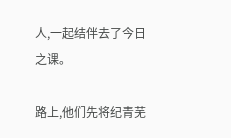人,一起结伴去了今日之课。

路上,他们先将纪青芜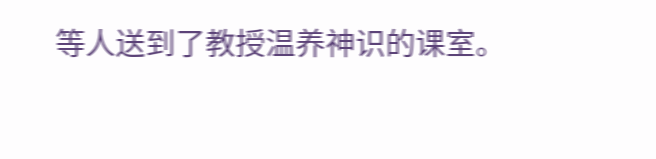等人送到了教授温养神识的课室。